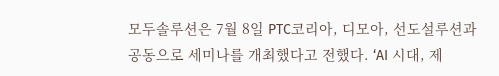모두솔루션은 7월 8일 PTC코리아, 디모아, 선도설루션과 공동으로 세미나를 개최했다고 전했다. ‘AI 시대, 제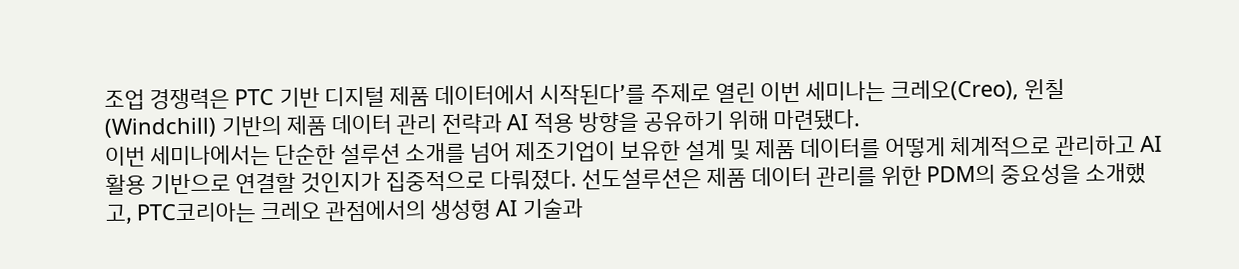조업 경쟁력은 PTC 기반 디지털 제품 데이터에서 시작된다’를 주제로 열린 이번 세미나는 크레오(Creo), 윈칠(Windchill) 기반의 제품 데이터 관리 전략과 AI 적용 방향을 공유하기 위해 마련됐다.
이번 세미나에서는 단순한 설루션 소개를 넘어 제조기업이 보유한 설계 및 제품 데이터를 어떻게 체계적으로 관리하고 AI 활용 기반으로 연결할 것인지가 집중적으로 다뤄졌다. 선도설루션은 제품 데이터 관리를 위한 PDM의 중요성을 소개했고, PTC코리아는 크레오 관점에서의 생성형 AI 기술과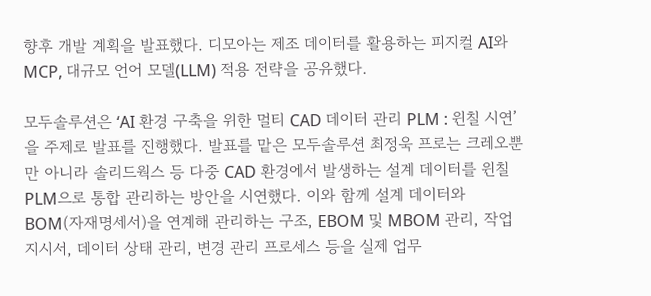향후 개발 계획을 발표했다. 디모아는 제조 데이터를 활용하는 피지컬 AI와 MCP, 대규모 언어 모델(LLM) 적용 전략을 공유했다.

모두솔루션은 ‘AI 환경 구축을 위한 멀티 CAD 데이터 관리 PLM : 윈칠 시연’을 주제로 발표를 진행했다. 발표를 맡은 모두솔루션 최정욱 프로는 크레오뿐만 아니라 솔리드웍스 등 다중 CAD 환경에서 발생하는 설계 데이터를 윈칠 PLM으로 통합 관리하는 방안을 시연했다. 이와 함께 설계 데이터와 BOM(자재명세서)을 연계해 관리하는 구조, EBOM 및 MBOM 관리, 작업 지시서, 데이터 상태 관리, 변경 관리 프로세스 등을 실제 업무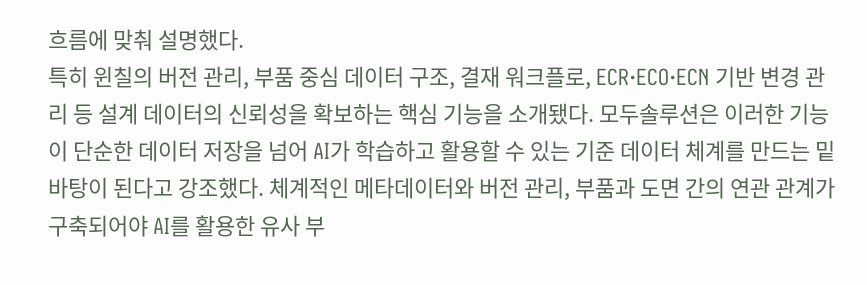흐름에 맞춰 설명했다.
특히 윈칠의 버전 관리, 부품 중심 데이터 구조, 결재 워크플로, ECR·ECO·ECN 기반 변경 관리 등 설계 데이터의 신뢰성을 확보하는 핵심 기능을 소개됐다. 모두솔루션은 이러한 기능이 단순한 데이터 저장을 넘어 AI가 학습하고 활용할 수 있는 기준 데이터 체계를 만드는 밑바탕이 된다고 강조했다. 체계적인 메타데이터와 버전 관리, 부품과 도면 간의 연관 관계가 구축되어야 AI를 활용한 유사 부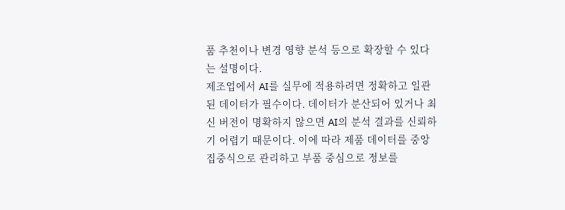품 추천이나 변경 영향 분석 등으로 확장할 수 있다는 설명이다.
제조업에서 AI를 실무에 적용하려면 정확하고 일관된 데이터가 필수이다. 데이터가 분산되어 있거나 최신 버전이 명확하지 않으면 AI의 분석 결과를 신뢰하기 어렵기 때문이다. 이에 따라 제품 데이터를 중앙 집중식으로 관리하고 부품 중심으로 정보를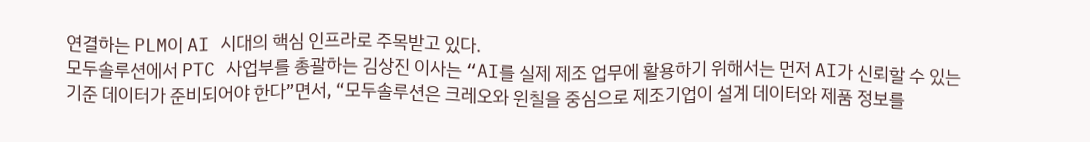연결하는 PLM이 AI 시대의 핵심 인프라로 주목받고 있다.
모두솔루션에서 PTC 사업부를 총괄하는 김상진 이사는 “AI를 실제 제조 업무에 활용하기 위해서는 먼저 AI가 신뢰할 수 있는 기준 데이터가 준비되어야 한다”면서, “모두솔루션은 크레오와 윈칠을 중심으로 제조기업이 설계 데이터와 제품 정보를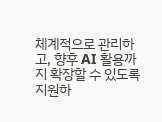체계적으로 관리하고, 향후 AI 활용까지 확장할 수 있도록 지원하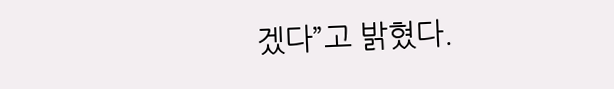겠다”고 밝혔다.